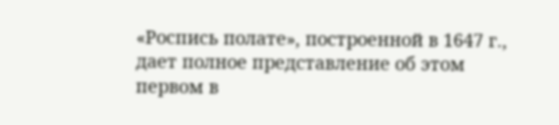«Роспись полате», построенной в 1647 г., дает полное представление об этом первом в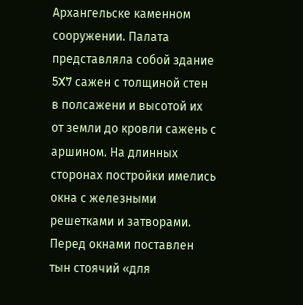Архангельске каменном сооружении. Палата представляла собой здание 5X7 сажен с толщиной стен в полсажени и высотой их от земли до кровли сажень с аршином. На длинных сторонах постройки имелись окна с железными решетками и затворами. Перед окнами поставлен тын стоячий «для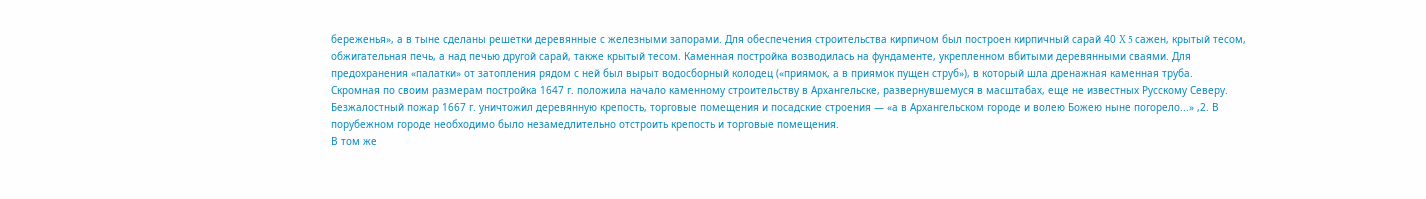береженья», а в тыне сделаны решетки деревянные с железными запорами. Для обеспечения строительства кирпичом был построен кирпичный сарай 40 X 5 сажен, крытый тесом, обжигательная печь, а над печью другой сарай, также крытый тесом. Каменная постройка возводилась на фундаменте, укрепленном вбитыми деревянными сваями. Для предохранения «палатки» от затопления рядом с ней был вырыт водосборный колодец («приямок, а в приямок пущен струб»), в который шла дренажная каменная труба.
Скромная по своим размерам постройка 1647 г. положила начало каменному строительству в Архангельске, развернувшемуся в масштабах, еще не известных Русскому Северу. Безжалостный пожар 1667 г. уничтожил деревянную крепость, торговые помещения и посадские строения — «а в Архангельском городе и волею Божею ныне погорело...» ,2. В порубежном городе необходимо было незамедлительно отстроить крепость и торговые помещения.
В том же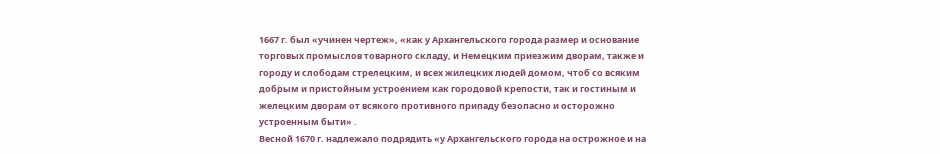1667 г. был «учинен чертеж», «как у Архангельского города размер и основание торговых промыслов товарного складу, и Немецким приезжим дворам, также и городу и слободам стрелецким, и всех жилецких людей домом, чтоб со всяким добрым и пристойным устроением как городовой крепости, так и гостиным и желецким дворам от всякого противного припаду безопасно и осторожно устроенным быти» .
Весной 1670 г. надлежало подрядить «у Архангельского города на острожное и на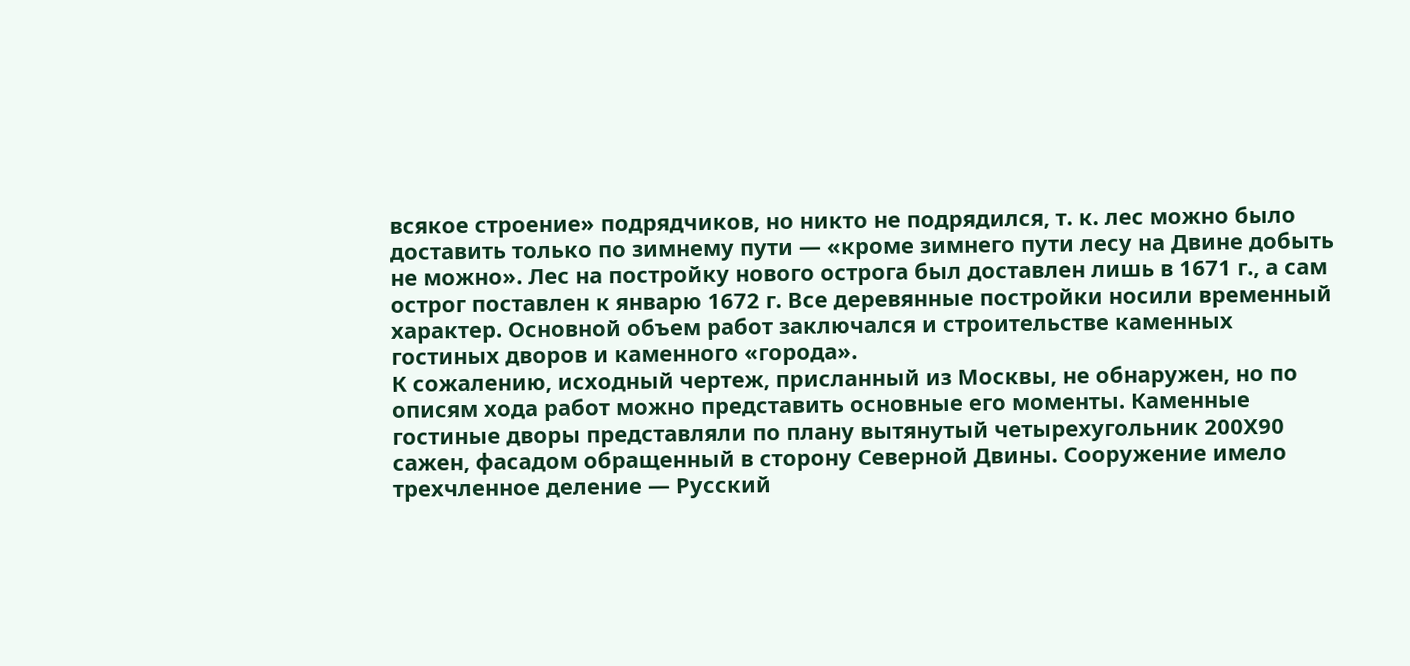всякое строение» подрядчиков, но никто не подрядился, т. к. лес можно было доставить только по зимнему пути — «кроме зимнего пути лесу на Двине добыть не можно». Лес на постройку нового острога был доставлен лишь в 1671 г., а сам острог поставлен к январю 1672 г. Все деревянные постройки носили временный характер. Основной объем работ заключался и строительстве каменных гостиных дворов и каменного «города».
К сожалению, исходный чертеж, присланный из Москвы, не обнаружен, но по описям хода работ можно представить основные его моменты. Каменные гостиные дворы представляли по плану вытянутый четырехугольник 200X90 сажен, фасадом обращенный в сторону Северной Двины. Сооружение имело трехчленное деление — Русский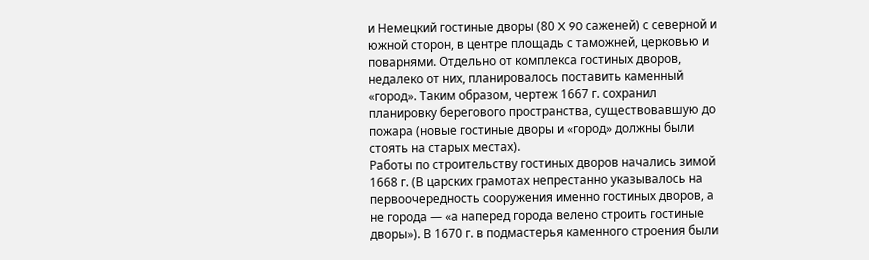и Немецкий гостиные дворы (80 X 90 саженей) с северной и южной сторон, в центре площадь с таможней, церковью и поварнями. Отдельно от комплекса гостиных дворов, недалеко от них, планировалось поставить каменный «город». Таким образом, чертеж 1667 г. сохранил планировку берегового пространства, существовавшую до пожара (новые гостиные дворы и «город» должны были стоять на старых местах).
Работы по строительству гостиных дворов начались зимой 1668 г. (В царских грамотах непрестанно указывалось на первоочередность сооружения именно гостиных дворов, а не города — «а наперед города велено строить гостиные дворы»). В 1670 г. в подмастерья каменного строения были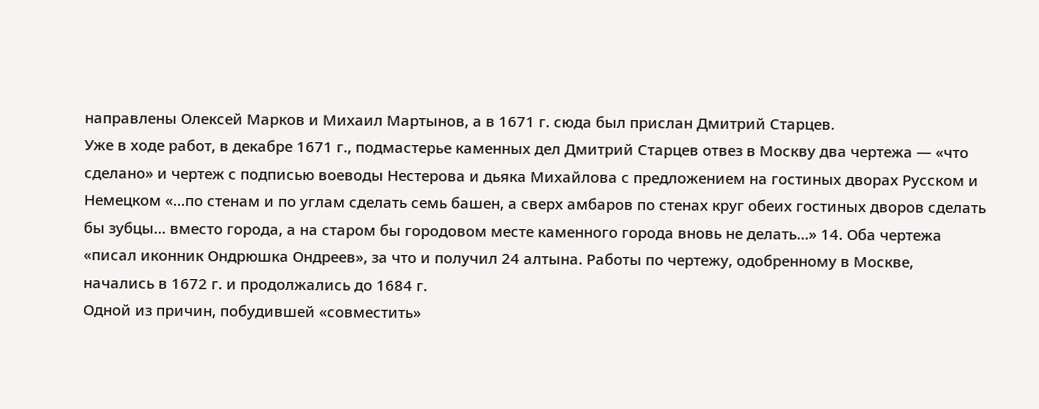направлены Олексей Марков и Михаил Мартынов, а в 1671 г. сюда был прислан Дмитрий Старцев.
Уже в ходе работ, в декабре 1671 г., подмастерье каменных дел Дмитрий Старцев отвез в Москву два чертежа — «что сделано» и чертеж с подписью воеводы Нестерова и дьяка Михайлова с предложением на гостиных дворах Русском и Немецком «...по стенам и по углам сделать семь башен, а сверх амбаров по стенах круг обеих гостиных дворов сделать бы зубцы... вместо города, а на старом бы городовом месте каменного города вновь не делать...» 14. Оба чертежа «писал иконник Ондрюшка Ондреев», за что и получил 24 алтына. Работы по чертежу, одобренному в Москве, начались в 1672 г. и продолжались до 1684 г.
Одной из причин, побудившей «совместить»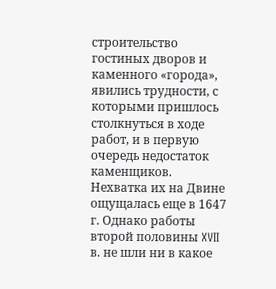строительство гостиных дворов и каменного «города», явились трудности, с которыми пришлось столкнуться в ходе работ, и в первую очередь недостаток каменщиков. Нехватка их на Двине ощущалась еще в 1647 г. Однако работы второй половины XVII в. не шли ни в какое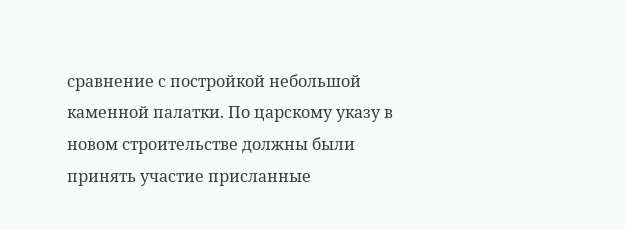сравнение с постройкой небольшой каменной палатки. По царскому указу в новом строительстве должны были принять участие присланные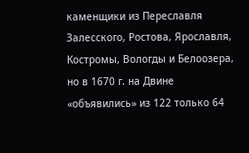каменщики из Переславля Залесского, Ростова, Ярославля, Костромы, Вологды и Белоозера, но в 1670 г. на Двине «объявились» из 122 только 64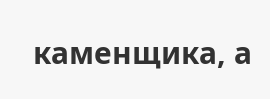каменщика, а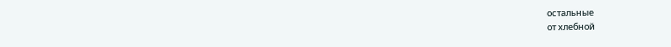остальные
от хлебной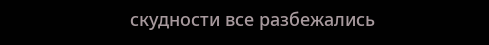скудности все разбежались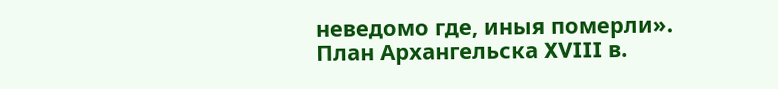неведомо где, иныя померли».
План Архангельска XVIII в.